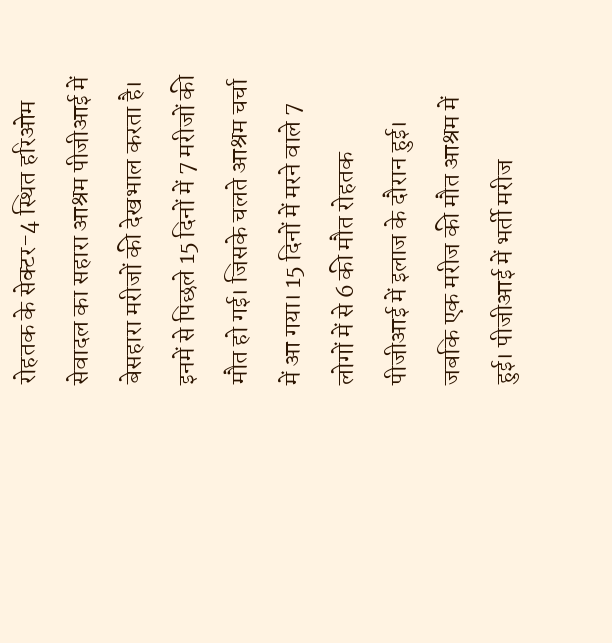रोहतक के सेक्टर-4 स्थित हरिओम सेवादल का सहारा आश्रम पीजीआई में बेसहारा मरीजों की देखभाल करता है। इनमें से पिछले 15 दिनों में 7 मरीजों की मौत हो गई। जिसके चलते आश्रम चर्चा में आ गया। 15 दिनों में मरने वाले 7 लोगों में से 6 की मौत रोहतक पीजीआई में इलाज के दौरान हुई।
जबकि एक मरीज की मौत आश्रम में हुई। पीजीआई में भर्ती मरीज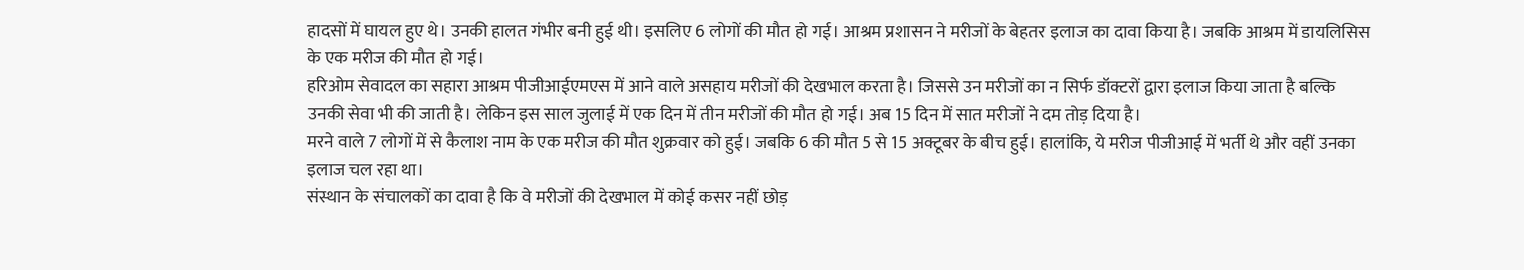हादसों में घायल हुए थे। उनकी हालत गंभीर बनी हुई थी। इसलिए 6 लोगों की मौत हो गई। आश्रम प्रशासन ने मरीजों के बेहतर इलाज का दावा किया है। जबकि आश्रम में डायलिसिस के एक मरीज की मौत हो गई।
हरिओम सेवादल का सहारा आश्रम पीजीआईएमएस में आने वाले असहाय मरीजों की देखभाल करता है। जिससे उन मरीजों का न सिर्फ डॉक्टरों द्वारा इलाज किया जाता है बल्कि उनकी सेवा भी की जाती है। लेकिन इस साल जुलाई में एक दिन में तीन मरीजों की मौत हो गई। अब 15 दिन में सात मरीजों ने दम तोड़ दिया है।
मरने वाले 7 लोगों में से कैलाश नाम के एक मरीज की मौत शुक्रवार को हुई। जबकि 6 की मौत 5 से 15 अक्टूबर के बीच हुई। हालांकि, ये मरीज पीजीआई में भर्ती थे और वहीं उनका इलाज चल रहा था।
संस्थान के संचालकों का दावा है कि वे मरीजों की देखभाल में कोई कसर नहीं छोड़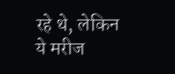रहे थे, लेकिन ये मरीज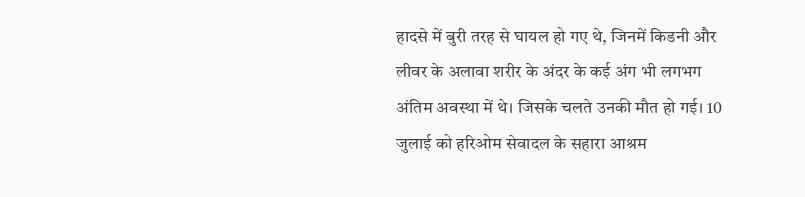हादसे में बुरी तरह से घायल हो गए थे, जिनमें किडनी और लीवर के अलावा शरीर के अंदर के कई अंग भी लगभग अंतिम अवस्था में थे। जिसके चलते उनकी मौत हो गई। 10 जुलाई को हरिओम सेवादल के सहारा आश्रम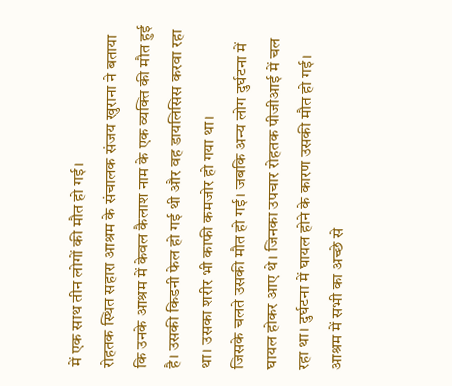में एक साथ तीन लोगों की मौत हो गई।
रोहतक स्थित सहारा आश्रम के संचालक संजय खुराना ने बताया कि उनके आश्रम में केवल कैलाश नाम के एक व्यक्ति की मौत हुई है। उसकी किडनी फेल हो गई थी और वह डायलिसिस करवा रहा था। उसका शरीर भी काफी कमजोर हो गया था।
जिसके चलते उसकी मौत हो गई। जबकि अन्य लोग दुर्घटना में घायल होकर आए थे। जिनका उपचार रोहतक पीजीआई में चल रहा था। दुर्घटना में घायल होने के कारण उसकी मौत हो गई। आश्रम में सभी का अच्छे से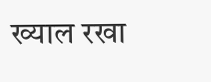ख्याल रखा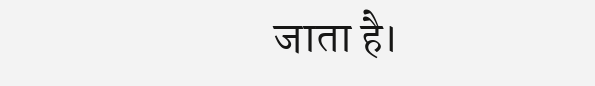जाता है।